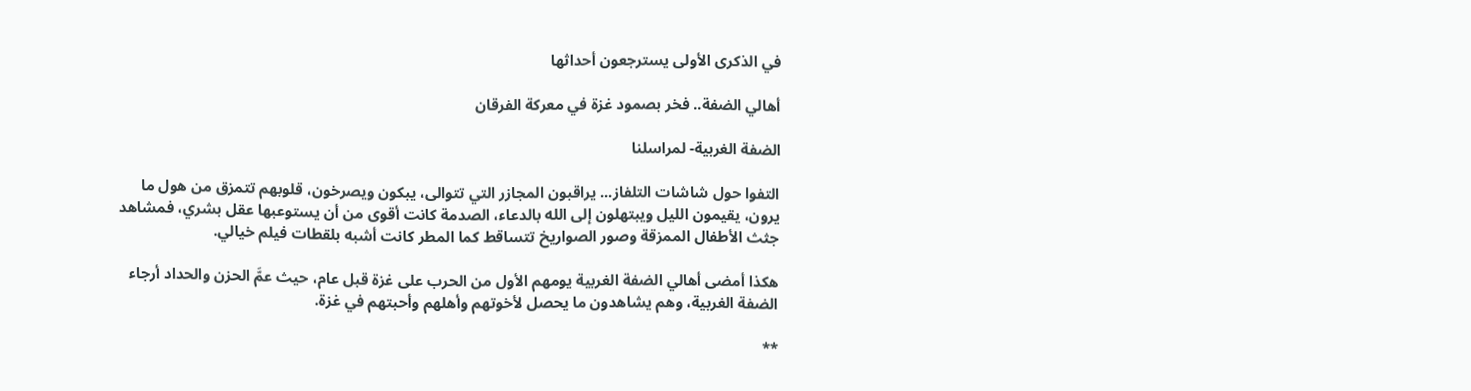في الذكرى الأولى يسترجعون أحداثها

أهالي الضفة.. فخر بصمود غزة في معركة الفرقان

الضفة الغربية- لمراسلنا

التفوا حول شاشات التلفاز... يراقبون المجازر التي تتوالى، يبكون ويصرخون، قلوبهم تتمزق من هول ما يرون، يقيمون الليل ويبتهلون إلى الله بالدعاء، الصدمة كانت أقوى من أن يستوعبها عقل بشري، فمشاهد جثث الأطفال الممزقة وصور الصواريخ تتساقط كما المطر كانت أشبه بلقطات فيلم خيالي.

هكذا أمضى أهالي الضفة الغربية يومهم الأول من الحرب على غزة قبل عام، حيث عمَّ الحزن والحداد أرجاء الضفة الغربية، وهم يشاهدون ما يحصل لأخوتهم وأهلهم وأحبتهم في غزة.

**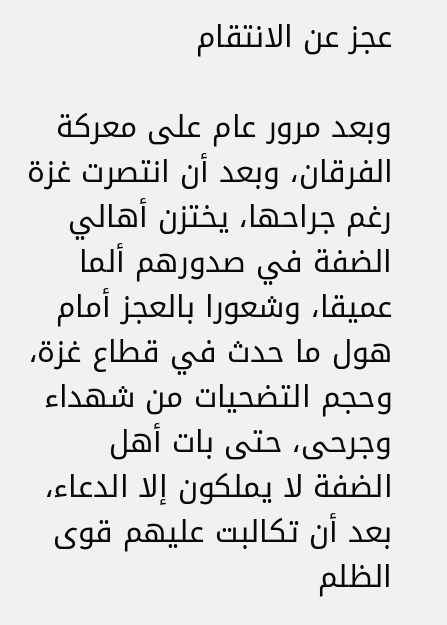عجز عن الانتقام

وبعد مرور عام على معركة الفرقان، وبعد أن انتصرت غزة رغم جراحها، يختزن أهالي الضفة في صدورهم ألما عميقا، وشعورا بالعجز أمام هول ما حدث في قطاع غزة، وحجم التضحيات من شهداء وجرحى، حتى بات أهل الضفة لا يملكون إلا الدعاء، بعد أن تكالبت عليهم قوى الظلم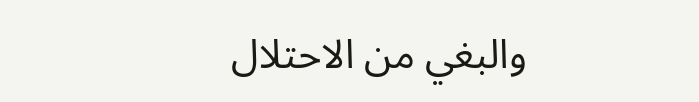والبغي من الاحتلال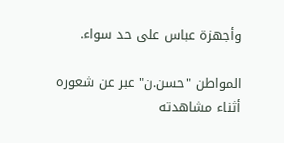وأجهزة عباس على حد سواء.

المواطن "حسن.ن" عبر عن شعوره أثناء مشاهدته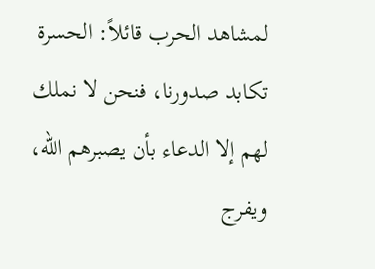لمشاهد الحرب قائلاً: الحسرة تكابد صدورنا، فنحن لا نملك لهم إلا الدعاء بأن يصبرهم الله، ويفرج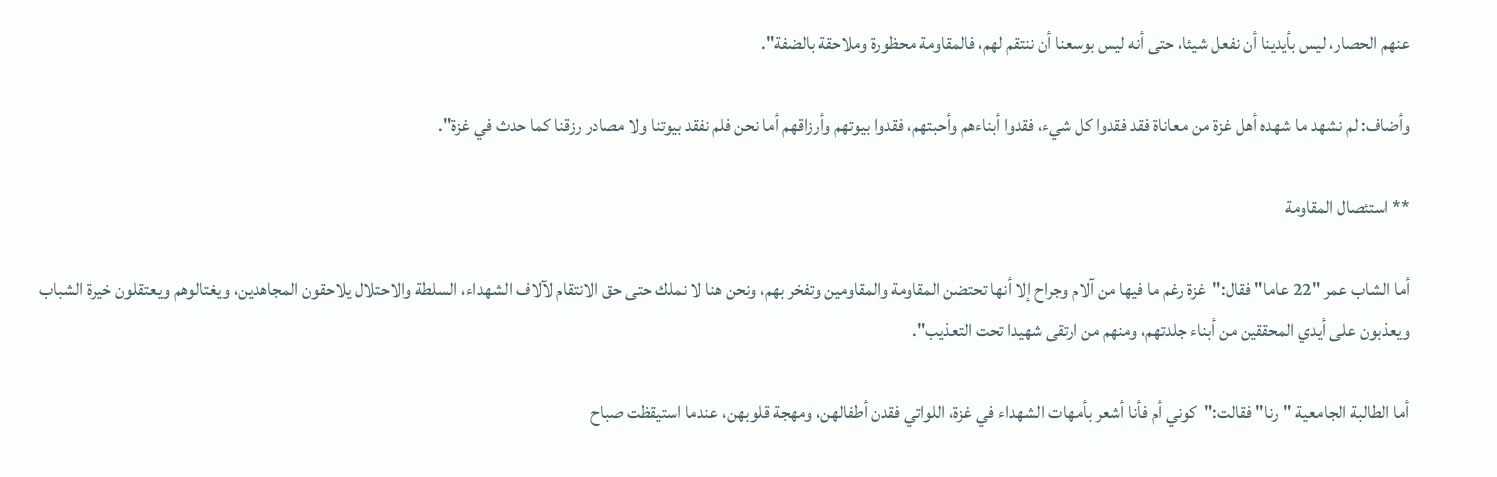عنهم الحصار، ليس بأيدينا أن نفعل شيئا، حتى أنه ليس بوسعنا أن ننتقم لهم، فالمقاومة محظورة وملاحقة بالضفة".

وأضاف: لم نشهد ما شهده أهل غزة من معاناة فقد فقدوا كل شيء، فقدوا أبناءهم وأحبتهم، فقدوا بيوتهم وأرزاقهم أما نحن فلم نفقد بيوتنا ولا مصادر رزقنا كما حدث في غزة".

** استئصال المقاومة

أما الشاب عمر "22 عاما" فقال:"غزة رغم ما فيها من آلام وجراح إلا أنها تحتضن المقاومة والمقاومين وتفخر بهم، ونحن هنا لا نملك حتى حق الانتقام لآلاف الشهداء، السلطة والاحتلال يلاحقون المجاهدين، ويغتالوهم ويعتقلون خيرة الشباب ويعذبون على أيدي المحققين من أبناء جلدتهم، ومنهم من ارتقى شهيدا تحت التعذيب".

أما الطالبة الجامعية "رنا" فقالت:"كوني أم فأنا أشعر بأمهات الشهداء في غزة، اللواتي فقدن أطفالهن، ومهجة قلوبهن، عندما استيقظت صباح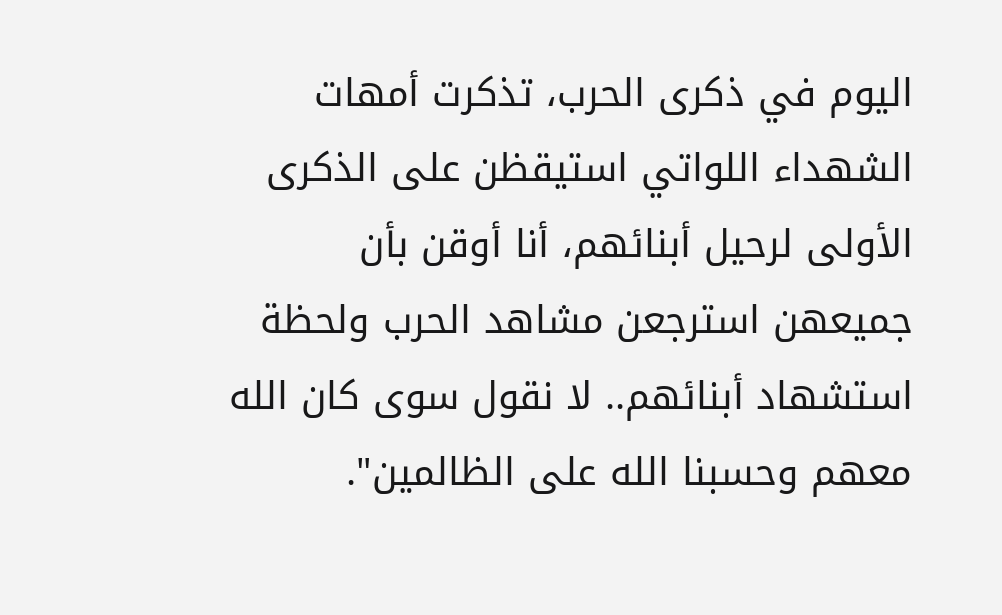اليوم في ذكرى الحرب، تذكرت أمهات الشهداء اللواتي استيقظن على الذكرى الأولى لرحيل أبنائهم، أنا أوقن بأن جميعهن استرجعن مشاهد الحرب ولحظة استشهاد أبنائهم.. لا نقول سوى كان الله معهم وحسبنا الله على الظالمين".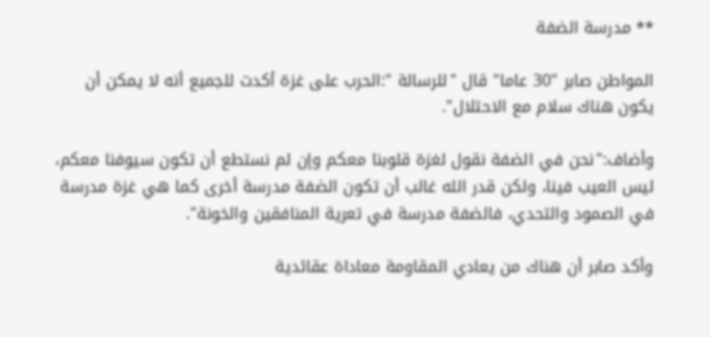** مدرسة الضفة

المواطن صابر "30 عاما" قال "للرسالة ":الحرب على غزة أكدت للجميع أنه لا يمكن أن يكون هناك سلام مع الاحتلال".

وأضاف:"نحن في الضفة نقول لغزة قلوبنا معكم وإن لم نستطع أن تكون سيوفنا معكم، ليس العيب فينا، ولكن قدر الله غالب أن تكون الضفة مدرسة أخرى كما هي غزة مدرسة في الصمود والتحدي، فالضفة مدرسة في تعرية المنافقين والخونة".

وأكد صابر أن هناك من يعادي المقاومة معاداة عقائدية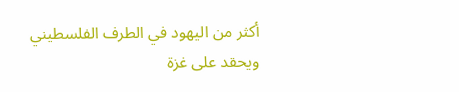أكثر من اليهود في الطرف الفلسطيني ويحقد على غزة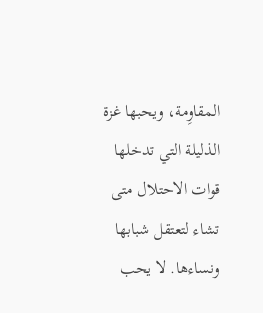المقاوِمة، ويحبها غزة الذليلة التي تدخلها قوات الاحتلال متى تشاء لتعتقل شبابها ونساءها. لا يحب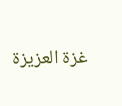غزة العزيزة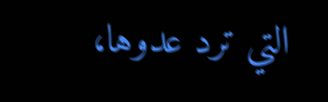التي ترد عدوها،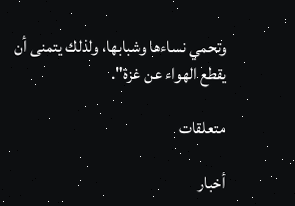وتحمي نساءها وشبابها، ولذلك يتمنى أن يقطع الهواء عن غزة".

متعلقات

أخبار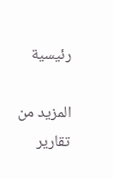رئيسية

المزيد من تقارير